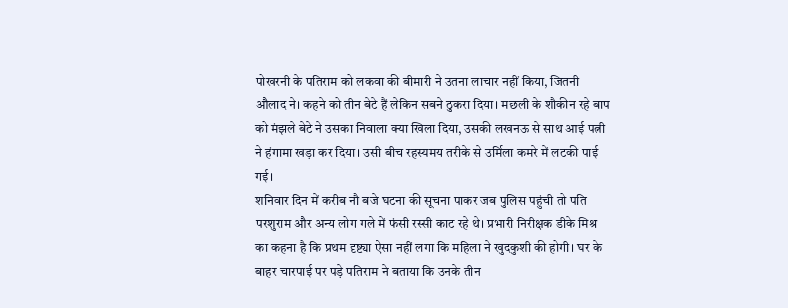पोखरनी के पतिराम को लकवा की बीमारी ने उतना लाचार नहीं किया, जितनी औलाद ने। कहने को तीन बेटे हैं लेकिन सबने ठुकरा दिया। मछली के शौकीन रहे बाप को मंझले बेटे ने उसका निवाला क्या खिला दिया, उसकी लखनऊ से साथ आई पत्नी ने हंगामा खड़ा कर दिया। उसी बीच रहस्यमय तरीके से उर्मिला कमरे में लटकी पाई गई।
शनिवार दिन में करीब नौ बजे घटना की सूचना पाकर जब पुलिस पहुंची तो पति परशुराम और अन्य लोग गले में फंसी रस्सी काट रहे थे। प्रभारी निरीक्षक डीके मिश्र का कहना है कि प्रथम दृष्ट्या ऐसा नहीं लगा कि महिला ने खुदकुशी की होगी। घर के बाहर चारपाई पर पड़े पतिराम ने बताया कि उनके तीन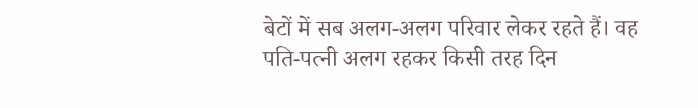बेटों में सब अलग-अलग परिवार लेकर रहते हैं। वह पति-पत्नी अलग रहकर किसी तरह दिन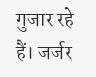गुजार रहे हैं। जर्जर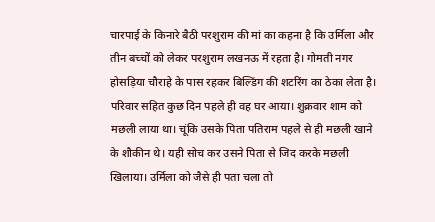चारपाई के किनारे बैठी परशुराम की मां का कहना है कि उर्मिला और तीन बच्चों को लेकर परशुराम लखनऊ में रहता है। गोमती नगर होसड़िया चौराहे के पास रहकर बिल्डिंग की शटरिंग का ठेका लेता है। परिवार सहित कुछ दिन पहले ही वह घर आया। शुक्रवार शाम को मछली लाया था। चूंकि उसके पिता पतिराम पहले से ही मछली खाने के शौकीन थे। यही सोच कर उसने पिता से जिद करके मछली खिलाया। उर्मिला को जैसे ही पता चला तो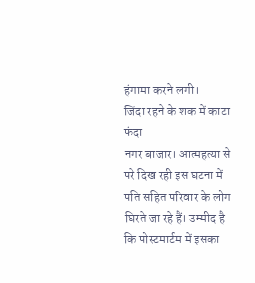हंगामा करने लगी।
जिंदा रहने के शक में काटा फंदा
नगर बाजार। आत्महत्या से परे दिख रही इस घटना में पति सहित परिवार के लोग घिरते जा रहे हैं। उम्मीद है कि पोस्टमार्टम में इसका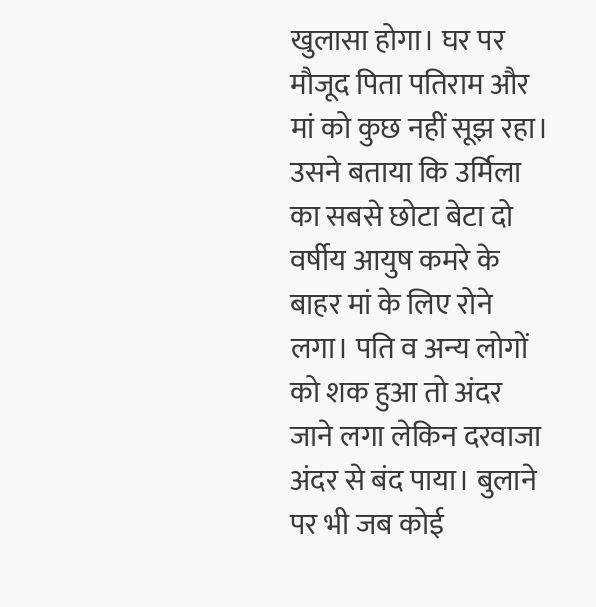खुलासा होगा। घर पर मौजूद पिता पतिराम और मां को कुछ नहीं सूझ रहा। उसने बताया कि उर्मिला का सबसे छोटा बेटा दो वर्षीय आयुष कमरे के बाहर मां के लिए रोने लगा। पति व अन्य लोगों को शक हुआ तो अंदर जाने लगा लेकिन दरवाजा अंदर से बंद पाया। बुलाने पर भी जब कोई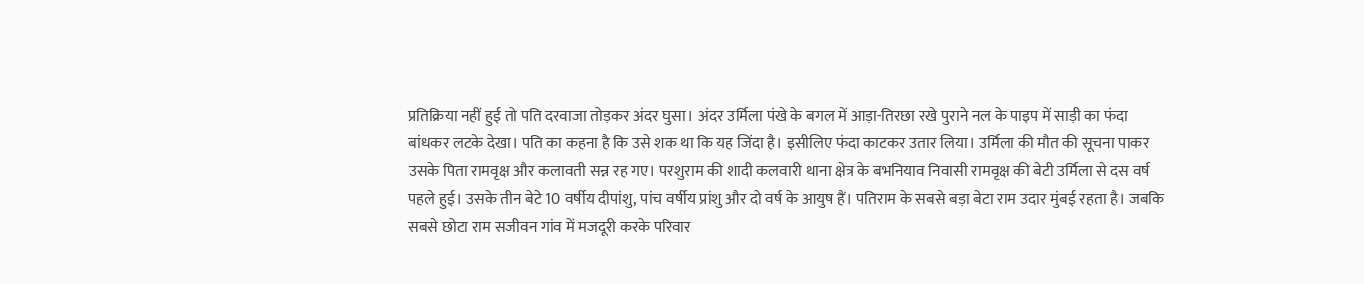प्रतिक्रिया नहीं हुई तो पति दरवाजा तोड़कर अंदर घुसा। अंदर उर्मिला पंखे के बगल में आड़ा-तिरछा रखे पुराने नल के पाइप में साड़ी का फंदा बांधकर लटके देखा। पति का कहना है कि उसे शक था कि यह जिंदा है। इसीलिए फंदा काटकर उतार लिया। उर्मिला की मौत की सूचना पाकर उसके पिता रामवृक्ष और कलावती सन्न रह गए। परशुराम की शादी कलवारी थाना क्षेत्र के बभनियाव निवासी रामवृक्ष की बेटी उर्मिला से दस वर्ष पहले हुई। उसके तीन बेटे 10 वर्षीय दीपांशु, पांच वर्षीय प्रांशु और दो वर्ष के आयुष हैं। पतिराम के सबसे बड़ा बेटा राम उदार मुंबई रहता है। जबकि सबसे छोटा राम सजीवन गांव में मजदूरी करके परिवार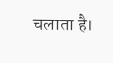चलाता है।